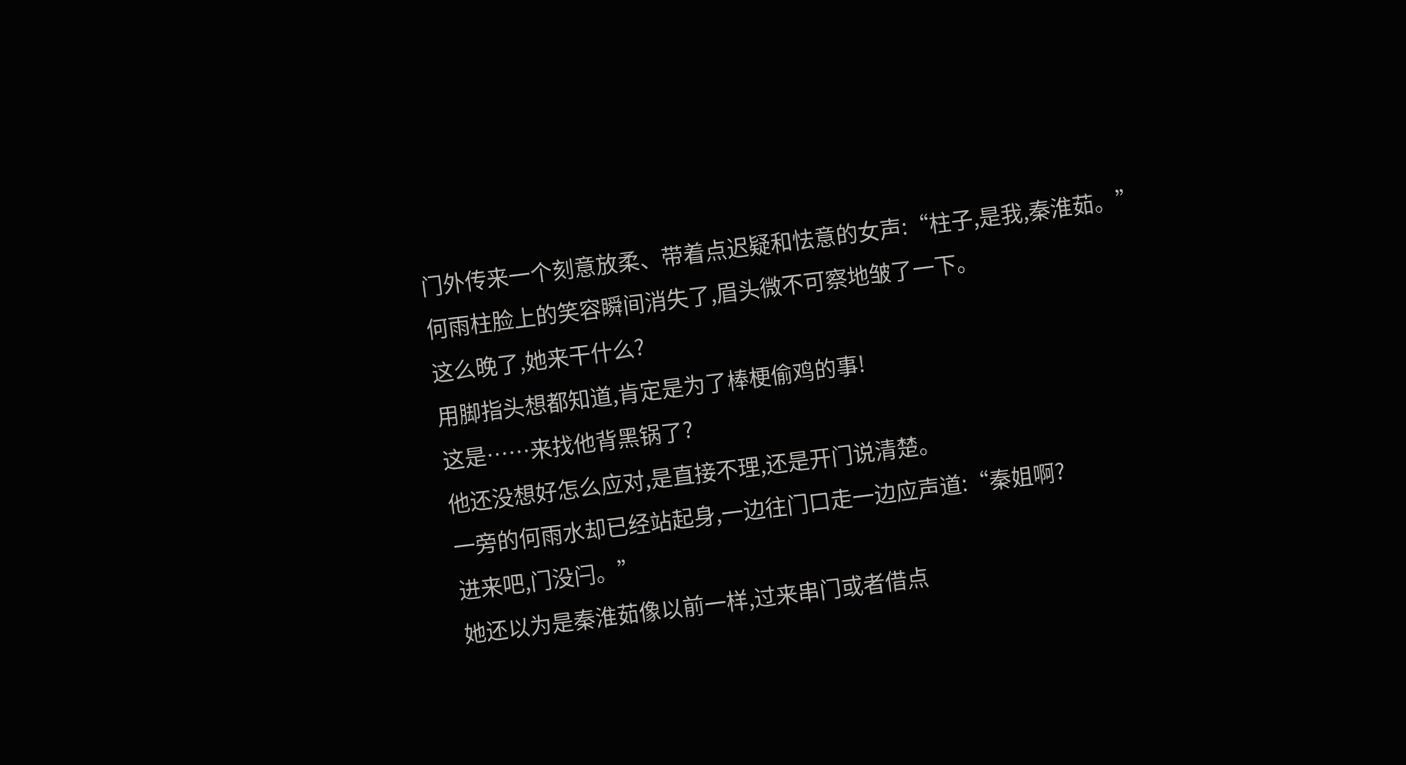门外传来一个刻意放柔、带着点迟疑和怯意的女声:“柱子,是我,秦淮茹。”
何雨柱脸上的笑容瞬间消失了,眉头微不可察地皱了一下。
这么晚了,她来干什么?
用脚指头想都知道,肯定是为了棒梗偷鸡的事!
这是……来找他背黑锅了?
他还没想好怎么应对,是直接不理,还是开门说清楚。
一旁的何雨水却已经站起身,一边往门口走一边应声道:“秦姐啊?
进来吧,门没闩。”
她还以为是秦淮茹像以前一样,过来串门或者借点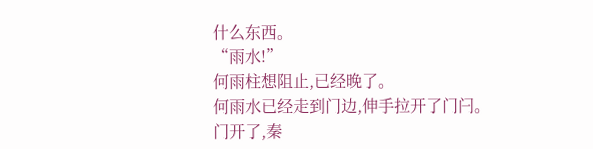什么东西。
“雨水!”
何雨柱想阻止,已经晚了。
何雨水已经走到门边,伸手拉开了门闩。
门开了,秦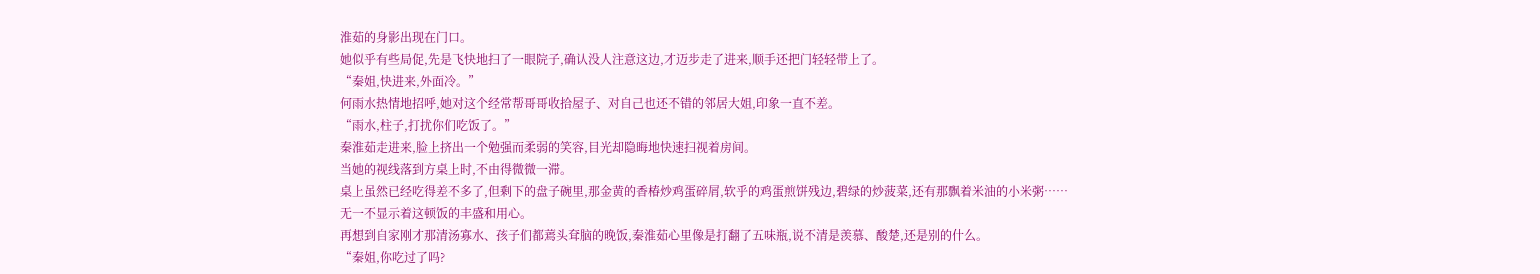淮茹的身影出现在门口。
她似乎有些局促,先是飞快地扫了一眼院子,确认没人注意这边,才迈步走了进来,顺手还把门轻轻带上了。
“秦姐,快进来,外面冷。”
何雨水热情地招呼,她对这个经常帮哥哥收拾屋子、对自己也还不错的邻居大姐,印象一直不差。
“雨水,柱子,打扰你们吃饭了。”
秦淮茹走进来,脸上挤出一个勉强而柔弱的笑容,目光却隐晦地快速扫视着房间。
当她的视线落到方桌上时,不由得微微一滞。
桌上虽然已经吃得差不多了,但剩下的盘子碗里,那金黄的香椿炒鸡蛋碎屑,软乎的鸡蛋煎饼残边,碧绿的炒菠菜,还有那飘着米油的小米粥……无一不显示着这顿饭的丰盛和用心。
再想到自家刚才那清汤寡水、孩子们都蔫头耷脑的晚饭,秦淮茹心里像是打翻了五味瓶,说不清是羡慕、酸楚,还是别的什么。
“秦姐,你吃过了吗?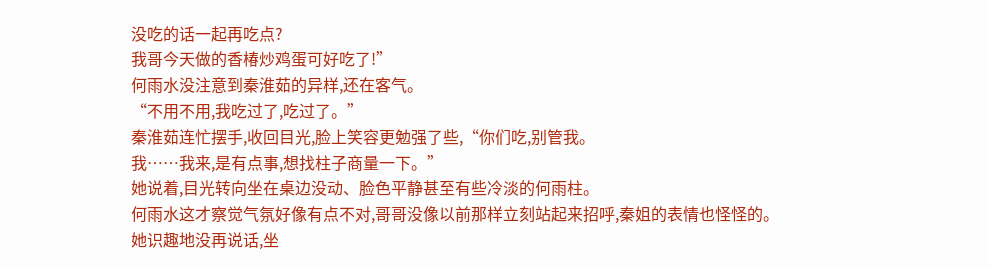没吃的话一起再吃点?
我哥今天做的香椿炒鸡蛋可好吃了!”
何雨水没注意到秦淮茹的异样,还在客气。
“不用不用,我吃过了,吃过了。”
秦淮茹连忙摆手,收回目光,脸上笑容更勉强了些,“你们吃,别管我。
我……我来,是有点事,想找柱子商量一下。”
她说着,目光转向坐在桌边没动、脸色平静甚至有些冷淡的何雨柱。
何雨水这才察觉气氛好像有点不对,哥哥没像以前那样立刻站起来招呼,秦姐的表情也怪怪的。
她识趣地没再说话,坐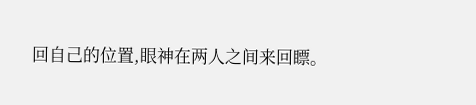回自己的位置,眼神在两人之间来回瞟。